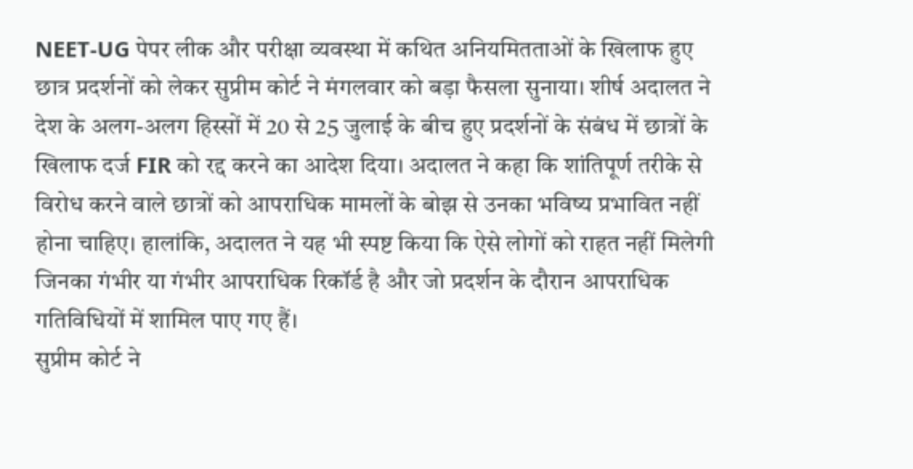NEET-UG पेपर लीक और परीक्षा व्यवस्था में कथित अनियमितताओं के खिलाफ हुए छात्र प्रदर्शनों को लेकर सुप्रीम कोर्ट ने मंगलवार को बड़ा फैसला सुनाया। शीर्ष अदालत ने देश के अलग-अलग हिस्सों में 20 से 25 जुलाई के बीच हुए प्रदर्शनों के संबंध में छात्रों के खिलाफ दर्ज FIR को रद्द करने का आदेश दिया। अदालत ने कहा कि शांतिपूर्ण तरीके से विरोध करने वाले छात्रों को आपराधिक मामलों के बोझ से उनका भविष्य प्रभावित नहीं होना चाहिए। हालांकि, अदालत ने यह भी स्पष्ट किया कि ऐसे लोगों को राहत नहीं मिलेगी जिनका गंभीर या गंभीर आपराधिक रिकॉर्ड है और जो प्रदर्शन के दौरान आपराधिक गतिविधियों में शामिल पाए गए हैं।
सुप्रीम कोर्ट ने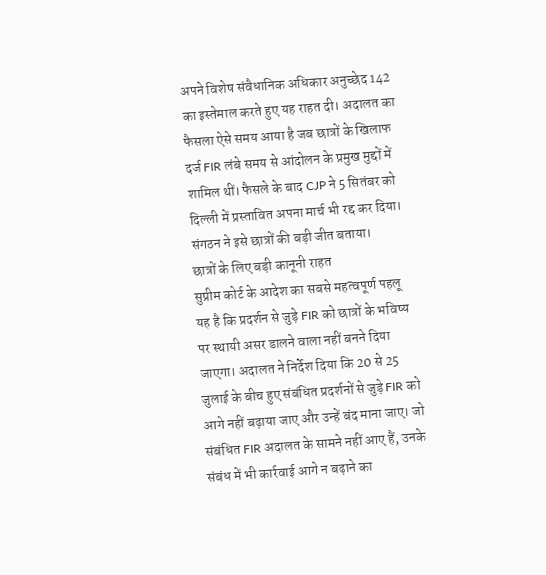अपने विशेष संवैधानिक अधिकार अनुच्छेद 142 का इस्तेमाल करते हुए यह राहत दी। अदालत का फैसला ऐसे समय आया है जब छात्रों के खिलाफ दर्ज FIR लंबे समय से आंदोलन के प्रमुख मुद्दों में शामिल थीं। फैसले के बाद CJP ने 5 सितंबर को दिल्ली में प्रस्तावित अपना मार्च भी रद्द कर दिया। संगठन ने इसे छात्रों की बड़ी जीत बताया।
छात्रों के लिए बड़ी कानूनी राहत
सुप्रीम कोर्ट के आदेश का सबसे महत्वपूर्ण पहलू यह है कि प्रदर्शन से जुड़े FIR को छात्रों के भविष्य पर स्थायी असर डालने वाला नहीं बनने दिया जाएगा। अदालत ने निर्देश दिया कि 20 से 25 जुलाई के बीच हुए संबंधित प्रदर्शनों से जुड़े FIR को आगे नहीं बढ़ाया जाए और उन्हें बंद माना जाए। जो संबंधित FIR अदालत के सामने नहीं आए हैं, उनके संबंध में भी कार्रवाई आगे न बढ़ाने का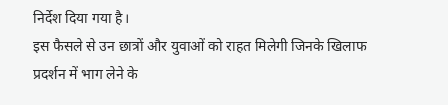निर्देश दिया गया है।
इस फैसले से उन छात्रों और युवाओं को राहत मिलेगी जिनके खिलाफ प्रदर्शन में भाग लेने के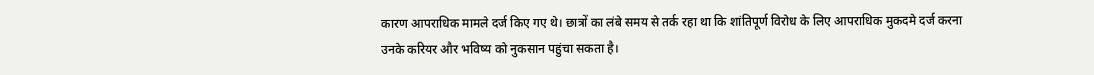कारण आपराधिक मामले दर्ज किए गए थे। छात्रों का लंबे समय से तर्क रहा था कि शांतिपूर्ण विरोध के लिए आपराधिक मुकदमे दर्ज करना उनके करियर और भविष्य को नुकसान पहुंचा सकता है।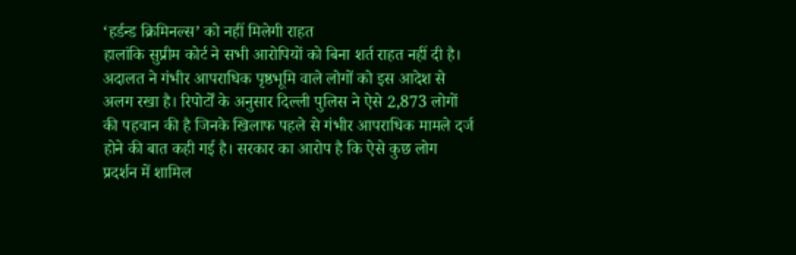‘हर्डन्ड क्रिमिनल्स’ को नहीं मिलेगी राहत
हालांकि सुप्रीम कोर्ट ने सभी आरोपियों को बिना शर्त राहत नहीं दी है। अदालत ने गंभीर आपराधिक पृष्ठभूमि वाले लोगों को इस आदेश से अलग रखा है। रिपोर्टों के अनुसार दिल्ली पुलिस ने ऐसे 2,873 लोगों की पहचान की है जिनके खिलाफ पहले से गंभीर आपराधिक मामले दर्ज होने की बात कही गई है। सरकार का आरोप है कि ऐसे कुछ लोग प्रदर्शन में शामिल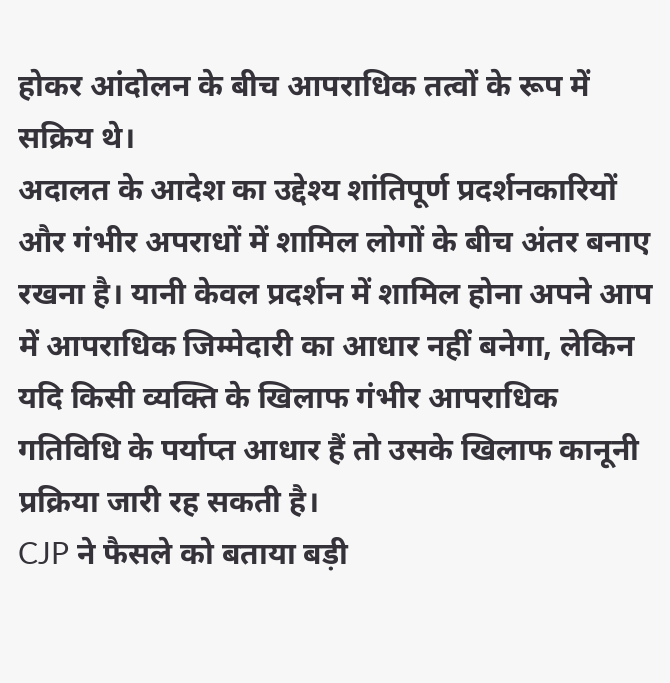होकर आंदोलन के बीच आपराधिक तत्वों के रूप में सक्रिय थे।
अदालत के आदेश का उद्देश्य शांतिपूर्ण प्रदर्शनकारियों और गंभीर अपराधों में शामिल लोगों के बीच अंतर बनाए रखना है। यानी केवल प्रदर्शन में शामिल होना अपने आप में आपराधिक जिम्मेदारी का आधार नहीं बनेगा, लेकिन यदि किसी व्यक्ति के खिलाफ गंभीर आपराधिक गतिविधि के पर्याप्त आधार हैं तो उसके खिलाफ कानूनी प्रक्रिया जारी रह सकती है।
CJP ने फैसले को बताया बड़ी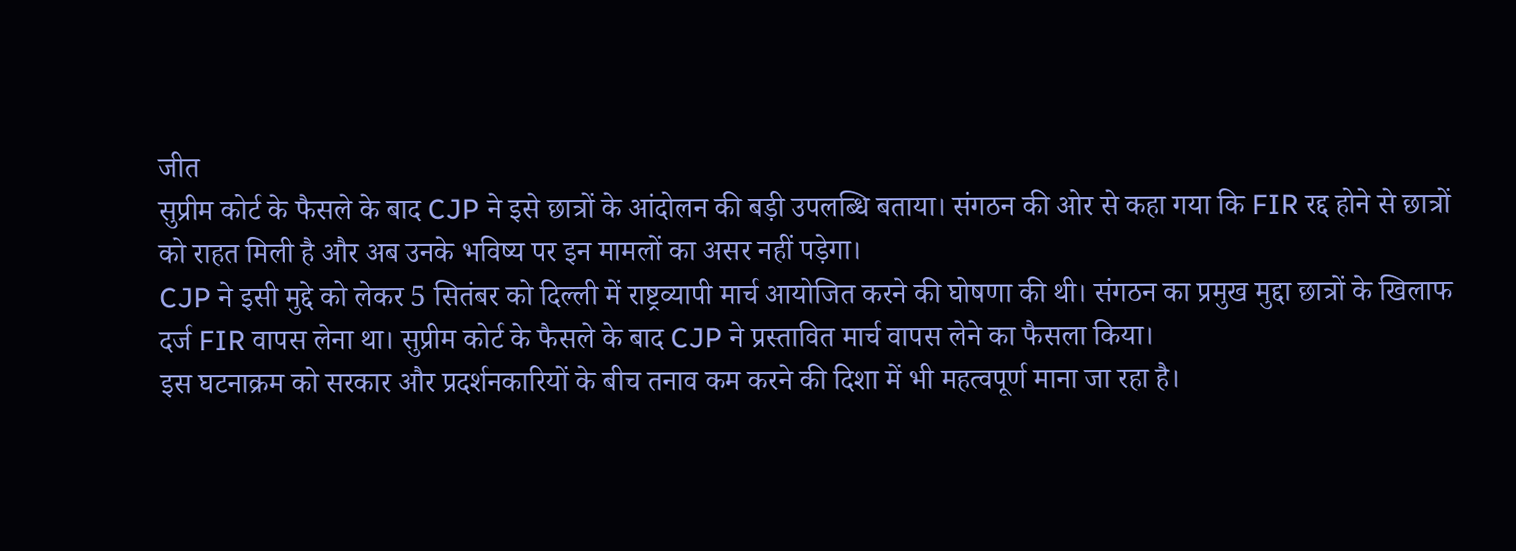जीत
सुप्रीम कोर्ट के फैसले के बाद CJP ने इसे छात्रों के आंदोलन की बड़ी उपलब्धि बताया। संगठन की ओर से कहा गया कि FIR रद्द होने से छात्रों को राहत मिली है और अब उनके भविष्य पर इन मामलों का असर नहीं पड़ेगा।
CJP ने इसी मुद्दे को लेकर 5 सितंबर को दिल्ली में राष्ट्रव्यापी मार्च आयोजित करने की घोषणा की थी। संगठन का प्रमुख मुद्दा छात्रों के खिलाफ दर्ज FIR वापस लेना था। सुप्रीम कोर्ट के फैसले के बाद CJP ने प्रस्तावित मार्च वापस लेने का फैसला किया।
इस घटनाक्रम को सरकार और प्रदर्शनकारियों के बीच तनाव कम करने की दिशा में भी महत्वपूर्ण माना जा रहा है।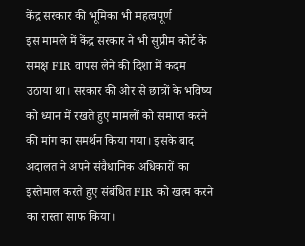केंद्र सरकार की भूमिका भी महत्वपूर्ण
इस मामले में केंद्र सरकार ने भी सुप्रीम कोर्ट के समक्ष FIR वापस लेने की दिशा में कदम उठाया था। सरकार की ओर से छात्रों के भविष्य को ध्यान में रखते हुए मामलों को समाप्त करने की मांग का समर्थन किया गया। इसके बाद अदालत ने अपने संवैधानिक अधिकारों का इस्तेमाल करते हुए संबंधित FIR को खत्म करने का रास्ता साफ किया।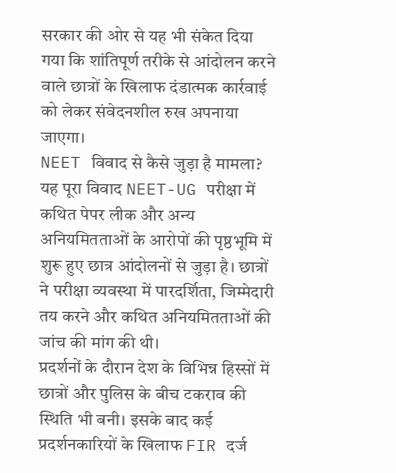सरकार की ओर से यह भी संकेत दिया गया कि शांतिपूर्ण तरीके से आंदोलन करने वाले छात्रों के खिलाफ दंडात्मक कार्रवाई को लेकर संवेदनशील रुख अपनाया जाएगा।
NEET विवाद से कैसे जुड़ा है मामला?
यह पूरा विवाद NEET-UG परीक्षा में कथित पेपर लीक और अन्य अनियमितताओं के आरोपों की पृष्ठभूमि में शुरू हुए छात्र आंदोलनों से जुड़ा है। छात्रों ने परीक्षा व्यवस्था में पारदर्शिता, जिम्मेदारी तय करने और कथित अनियमितताओं की जांच की मांग की थी।
प्रदर्शनों के दौरान देश के विभिन्न हिस्सों में छात्रों और पुलिस के बीच टकराव की स्थिति भी बनी। इसके बाद कई प्रदर्शनकारियों के खिलाफ FIR दर्ज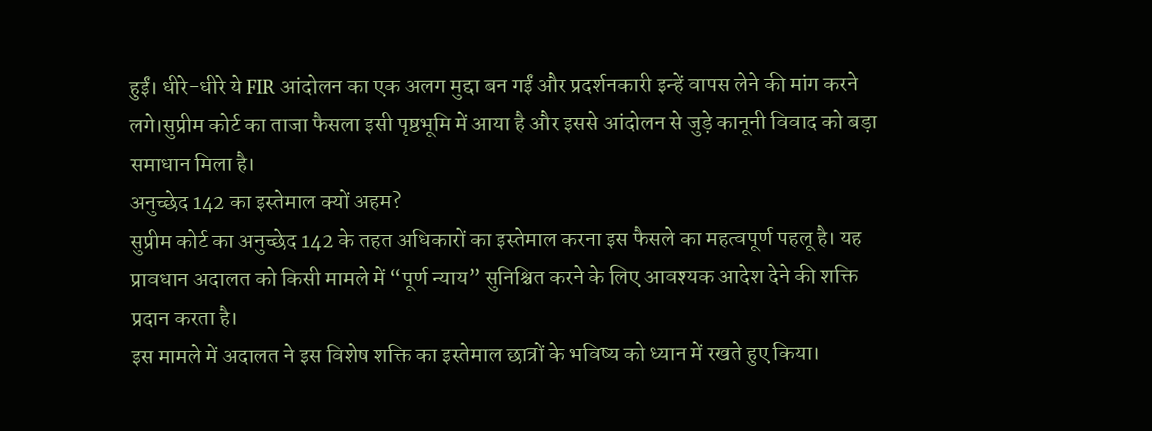हुईं। धीरे-धीरे ये FIR आंदोलन का एक अलग मुद्दा बन गईं और प्रदर्शनकारी इन्हें वापस लेने की मांग करने लगे।सुप्रीम कोर्ट का ताजा फैसला इसी पृष्ठभूमि में आया है और इससे आंदोलन से जुड़े कानूनी विवाद को बड़ा समाधान मिला है।
अनुच्छेद 142 का इस्तेमाल क्यों अहम?
सुप्रीम कोर्ट का अनुच्छेद 142 के तहत अधिकारों का इस्तेमाल करना इस फैसले का महत्वपूर्ण पहलू है। यह प्रावधान अदालत को किसी मामले में “पूर्ण न्याय” सुनिश्चित करने के लिए आवश्यक आदेश देने की शक्ति प्रदान करता है।
इस मामले में अदालत ने इस विशेष शक्ति का इस्तेमाल छात्रों के भविष्य को ध्यान में रखते हुए किया।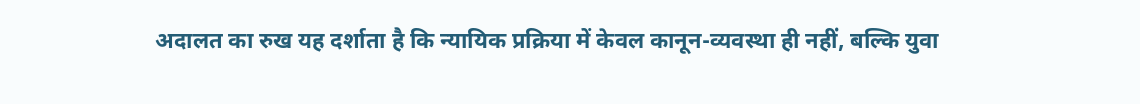अदालत का रुख यह दर्शाता है कि न्यायिक प्रक्रिया में केवल कानून-व्यवस्था ही नहीं, बल्कि युवा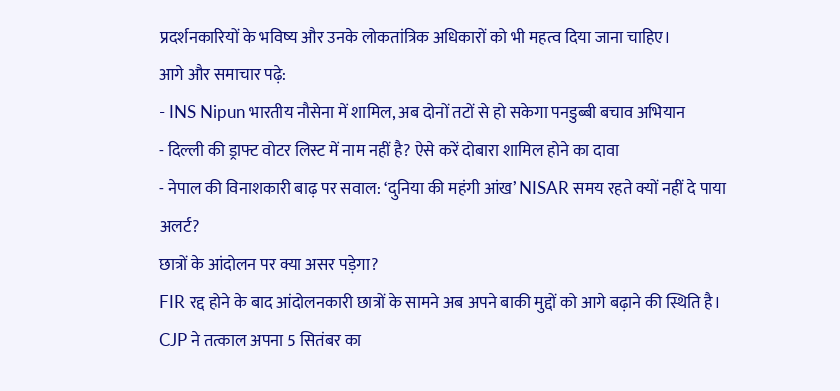प्रदर्शनकारियों के भविष्य और उनके लोकतांत्रिक अधिकारों को भी महत्व दिया जाना चाहिए।
आगे और समाचार पढ़े:
- INS Nipun भारतीय नौसेना में शामिल, अब दोनों तटों से हो सकेगा पनडुब्बी बचाव अभियान
- दिल्ली की ड्राफ्ट वोटर लिस्ट में नाम नहीं है? ऐसे करें दोबारा शामिल होने का दावा
- नेपाल की विनाशकारी बाढ़ पर सवाल: ‘दुनिया की महंगी आंख’ NISAR समय रहते क्यों नहीं दे पाया अलर्ट?
छात्रों के आंदोलन पर क्या असर पड़ेगा?
FIR रद्द होने के बाद आंदोलनकारी छात्रों के सामने अब अपने बाकी मुद्दों को आगे बढ़ाने की स्थिति है। CJP ने तत्काल अपना 5 सितंबर का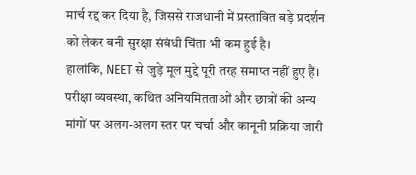मार्च रद्द कर दिया है, जिससे राजधानी में प्रस्तावित बड़े प्रदर्शन को लेकर बनी सुरक्षा संबंधी चिंता भी कम हुई है।
हालांकि, NEET से जुड़े मूल मुद्दे पूरी तरह समाप्त नहीं हुए हैं। परीक्षा व्यवस्था, कथित अनियमितताओं और छात्रों की अन्य मांगों पर अलग-अलग स्तर पर चर्चा और कानूनी प्रक्रिया जारी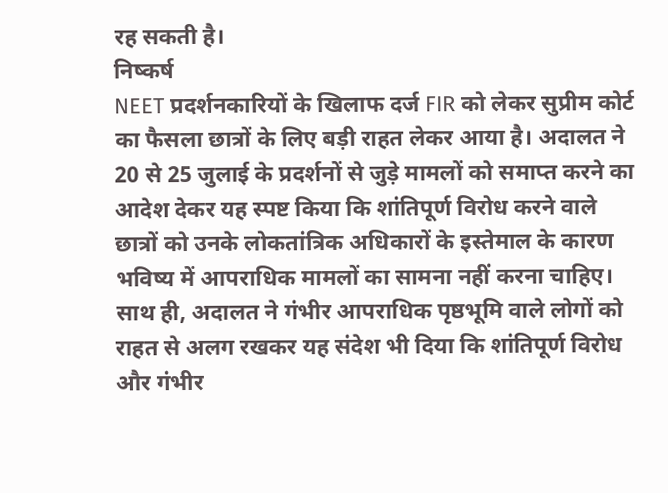रह सकती है।
निष्कर्ष
NEET प्रदर्शनकारियों के खिलाफ दर्ज FIR को लेकर सुप्रीम कोर्ट का फैसला छात्रों के लिए बड़ी राहत लेकर आया है। अदालत ने 20 से 25 जुलाई के प्रदर्शनों से जुड़े मामलों को समाप्त करने का आदेश देकर यह स्पष्ट किया कि शांतिपूर्ण विरोध करने वाले छात्रों को उनके लोकतांत्रिक अधिकारों के इस्तेमाल के कारण भविष्य में आपराधिक मामलों का सामना नहीं करना चाहिए।
साथ ही, अदालत ने गंभीर आपराधिक पृष्ठभूमि वाले लोगों को राहत से अलग रखकर यह संदेश भी दिया कि शांतिपूर्ण विरोध और गंभीर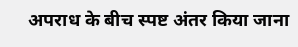अपराध के बीच स्पष्ट अंतर किया जाना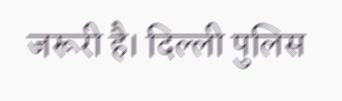जरूरी है। दिल्ली पुलिस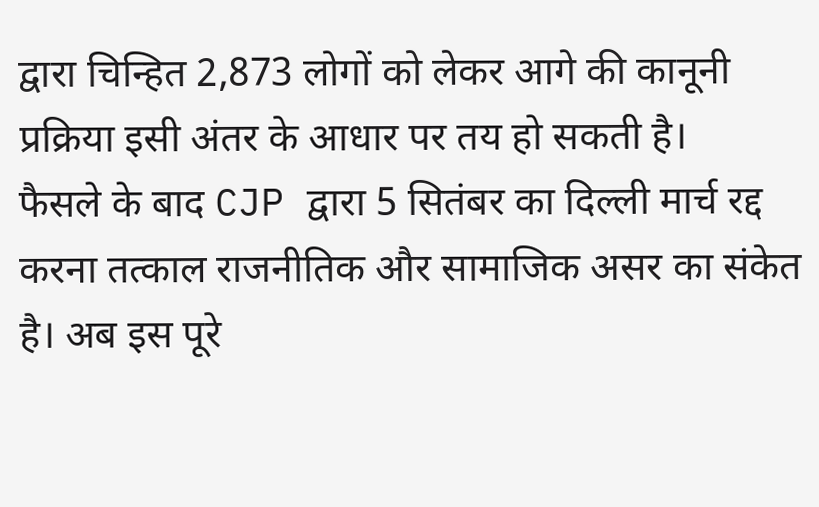द्वारा चिन्हित 2,873 लोगों को लेकर आगे की कानूनी प्रक्रिया इसी अंतर के आधार पर तय हो सकती है।
फैसले के बाद CJP द्वारा 5 सितंबर का दिल्ली मार्च रद्द करना तत्काल राजनीतिक और सामाजिक असर का संकेत है। अब इस पूरे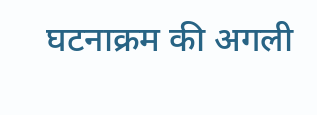घटनाक्रम की अगली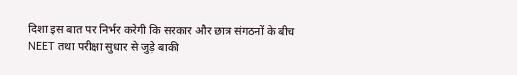दिशा इस बात पर निर्भर करेगी कि सरकार और छात्र संगठनों के बीच NEET तथा परीक्षा सुधार से जुड़े बाकी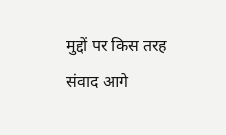मुद्दों पर किस तरह संवाद आगे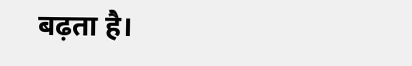बढ़ता है।